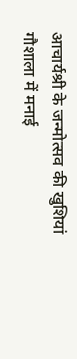आचार्यश्री के जन्मोत्सव की खुशियां गौशाला में मनाई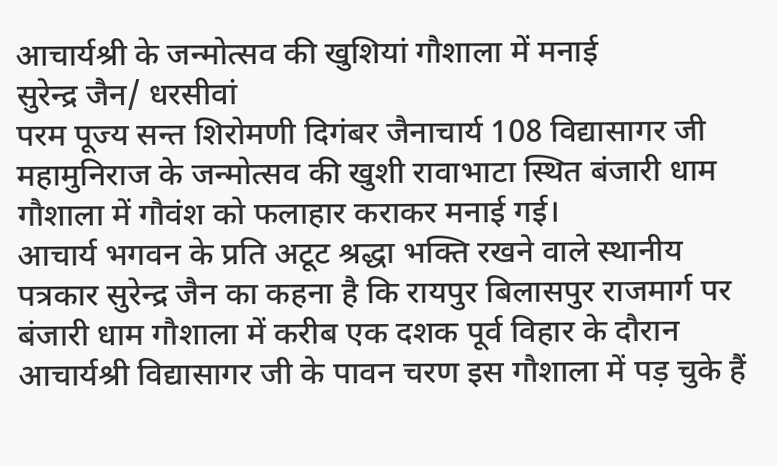आचार्यश्री के जन्मोत्सव की खुशियां गौशाला में मनाई
सुरेन्द्र जैन/ धरसीवां
परम पूज्य सन्त शिरोमणी दिगंबर जैनाचार्य 108 विद्यासागर जी महामुनिराज के जन्मोत्सव की खुशी रावाभाटा स्थित बंजारी धाम गौशाला में गौवंश को फलाहार कराकर मनाई गई।
आचार्य भगवन के प्रति अटूट श्रद्धा भक्ति रखने वाले स्थानीय पत्रकार सुरेन्द्र जैन का कहना है कि रायपुर बिलासपुर राजमार्ग पर बंजारी धाम गौशाला में करीब एक दशक पूर्व विहार के दौरान आचार्यश्री विद्यासागर जी के पावन चरण इस गौशाला में पड़ चुके हैं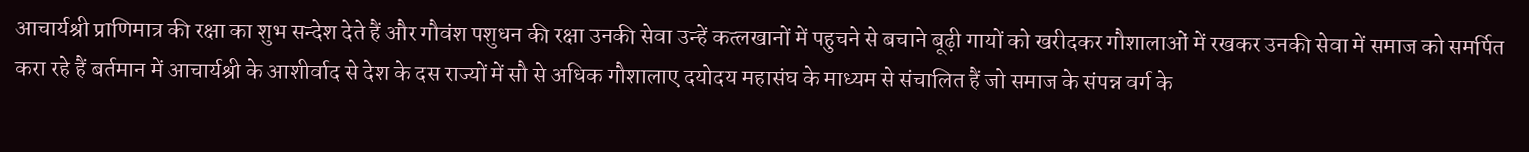आचार्यश्री प्राणिमात्र की रक्षा का शुभ सन्देश देते हैं और गौवंश पशुधन की रक्षा उनकी सेवा उन्हें कत्लखानों में पहुचने से बचाने बूढ़ी गायों को खरीदकर गौशालाओं में रखकर उनकी सेवा में समाज को समर्पित करा रहे हैं बर्तमान में आचार्यश्री के आशीर्वाद से देश के दस राज्यों में सौ से अधिक गौशालाए दयोदय महासंघ के माध्यम से संचालित हैं जो समाज के संपन्न वर्ग के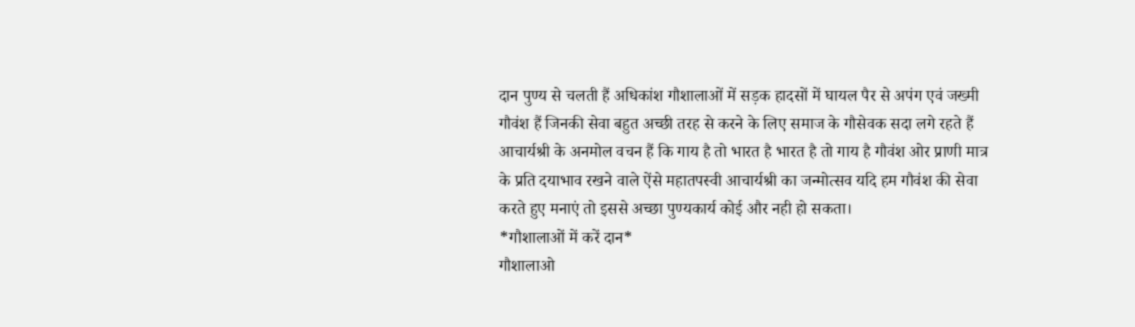दान पुण्य से चलती हैं अधिकांश गौशालाओं में सड़क हादसों में घायल पैर से अपंग एवं जख्मी गौवंश हैं जिनकी सेवा बहुत अच्छी तरह से करने के लिए समाज के गौसेवक सदा लगे रहते हैं आचार्यश्री के अनमोल वचन हैं कि गाय है तो भारत है भारत है तो गाय है गौवंश ओर प्राणी मात्र के प्रति दयाभाव रखने वाले ऐंसे महातपस्वी आचार्यश्री का जन्मोत्सव यदि हम गौवंश की सेवा करते हुए मनाएं तो इससे अच्छा पुण्यकार्य कोई और नही हो सकता।
*गौशालाओं में करें दान*
गौशालाओ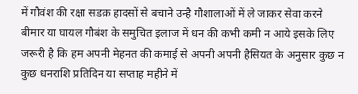में गौवंश की रक्षा सडक़ हादसों से बचाने उन्है गौशालाओं में ले जाकर सेवा करने बीमार या घायल गौबंश के समुचित इलाज में धन की कभी कमी न आये इसके लिए जरूरी है कि हम अपनी मेहनत की कमाई से अपनी अपनी हैसियत के अनुसार कुछ न कुछ धनराशि प्रतिदिन या सप्ताह महीने में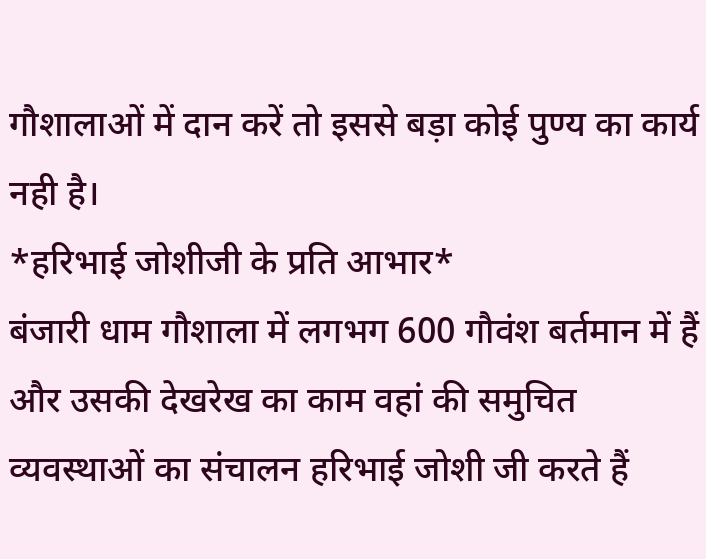गौशालाओं में दान करें तो इससे बड़ा कोई पुण्य का कार्य नही है।
*हरिभाई जोशीजी के प्रति आभार*
बंजारी धाम गौशाला में लगभग 600 गौवंश बर्तमान में हैं और उसकी देखरेख का काम वहां की समुचित व्यवस्थाओं का संचालन हरिभाई जोशी जी करते हैं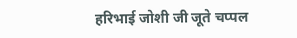हरिभाई जोशी जी जूते चप्पल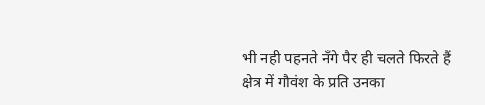भी नही पहनते नँगे पैर ही चलते फिरते हैं क्षेत्र में गौवंश के प्रति उनका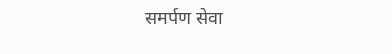समर्पण सेवा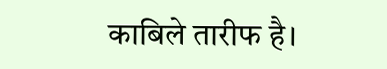काबिले तारीफ है।